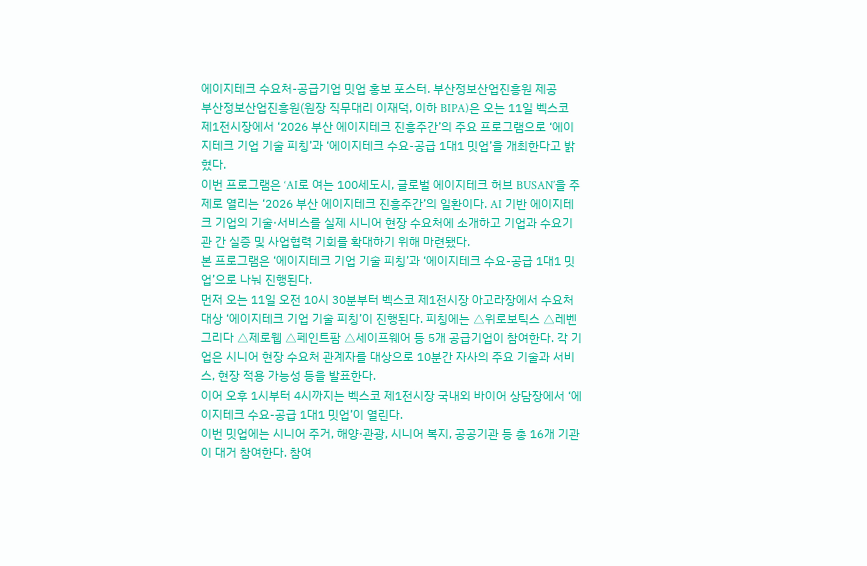에이지테크 수요처-공급기업 밋업 홍보 포스터. 부산정보산업진흥원 제공
부산정보산업진흥원(원장 직무대리 이재덕, 이하 BIPA)은 오는 11일 벡스코 제1전시장에서 ‘2026 부산 에이지테크 진흥주간’의 주요 프로그램으로 ‘에이지테크 기업 기술 피칭’과 ‘에이지테크 수요-공급 1대1 밋업’을 개최한다고 밝혔다.
이번 프로그램은 ‘AI로 여는 100세도시, 글로벌 에이지테크 허브 BUSAN’을 주제로 열리는 ‘2026 부산 에이지테크 진흥주간’의 일환이다. AI 기반 에이지테크 기업의 기술·서비스를 실제 시니어 현장 수요처에 소개하고 기업과 수요기관 간 실증 및 사업협력 기회를 확대하기 위해 마련됐다.
본 프로그램은 ‘에이지테크 기업 기술 피칭’과 ‘에이지테크 수요-공급 1대1 밋업’으로 나눠 진행된다.
먼저 오는 11일 오전 10시 30분부터 벡스코 제1전시장 아고라장에서 수요처 대상 ‘에이지테크 기업 기술 피칭’이 진행된다. 피칭에는 △위로보틱스 △레벤그리다 △제로웹 △페인트팜 △세이프웨어 등 5개 공급기업이 참여한다. 각 기업은 시니어 현장 수요처 관계자를 대상으로 10분간 자사의 주요 기술과 서비스, 현장 적용 가능성 등을 발표한다.
이어 오후 1시부터 4시까지는 벡스코 제1전시장 국내외 바이어 상담장에서 ‘에이지테크 수요-공급 1대1 밋업’이 열린다.
이번 밋업에는 시니어 주거, 해양·관광, 시니어 복지, 공공기관 등 총 16개 기관이 대거 참여한다. 참여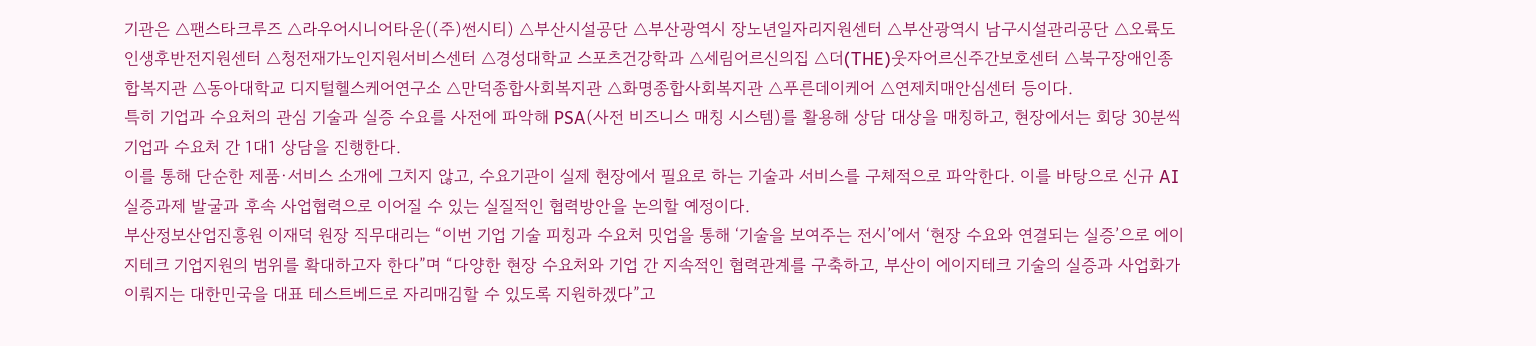기관은 △팬스타크루즈 △라우어시니어타운((주)썬시티) △부산시설공단 △부산광역시 장노년일자리지원센터 △부산광역시 남구시설관리공단 △오륙도인생후반전지원센터 △청전재가노인지원서비스센터 △경성대학교 스포츠건강학과 △세림어르신의집 △더(THE)웃자어르신주간보호센터 △북구장애인종합복지관 △동아대학교 디지털헬스케어연구소 △만덕종합사회복지관 △화명종합사회복지관 △푸른데이케어 △연제치매안심센터 등이다.
특히 기업과 수요처의 관심 기술과 실증 수요를 사전에 파악해 PSA(사전 비즈니스 매칭 시스템)를 활용해 상담 대상을 매칭하고, 현장에서는 회당 30분씩 기업과 수요처 간 1대1 상담을 진행한다.
이를 통해 단순한 제품·서비스 소개에 그치지 않고, 수요기관이 실제 현장에서 필요로 하는 기술과 서비스를 구체적으로 파악한다. 이를 바탕으로 신규 AI 실증과제 발굴과 후속 사업협력으로 이어질 수 있는 실질적인 협력방안을 논의할 예정이다.
부산정보산업진흥원 이재덕 원장 직무대리는 “이번 기업 기술 피칭과 수요처 밋업을 통해 ‘기술을 보여주는 전시’에서 ‘현장 수요와 연결되는 실증’으로 에이지테크 기업지원의 범위를 확대하고자 한다”며 “다양한 현장 수요처와 기업 간 지속적인 협력관계를 구축하고, 부산이 에이지테크 기술의 실증과 사업화가 이뤄지는 대한민국을 대표 테스트베드로 자리매김할 수 있도록 지원하겠다”고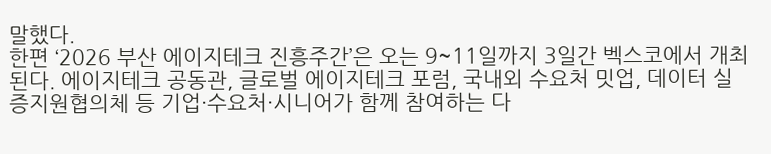말했다.
한편 ‘2026 부산 에이지테크 진흥주간’은 오는 9~11일까지 3일간 벡스코에서 개최된다. 에이지테크 공동관, 글로벌 에이지테크 포럼, 국내외 수요처 밋업, 데이터 실증지원협의체 등 기업·수요처·시니어가 함께 참여하는 다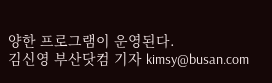양한 프로그램이 운영된다.
김신영 부산닷컴 기자 kimsy@busan.com